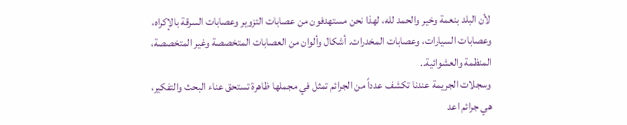لأن البلد بنعمة وخير والحمد لله، لهذا نحن مستهدفون من عصابات التزوير وعصابات السرقة بالإكراه، وعصابات السيارات، وعصابات المخدرات. أشكال وألوان من العصابات المتخصصة وغير المتخصصة، المنظمة والعشوائية..
وسجلات الجريمة عندنا تكشف عدداً من الجرائم تمثل في مجملها ظاهرة تستحق عناء البحث والتفكير، هي جرائم اعد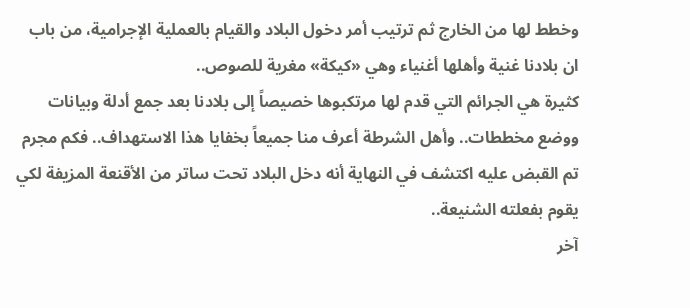وخطط لها من الخارج ثم ترتيب أمر دخول البلاد والقيام بالعملية الإجرامية، من باب ان بلادنا غنية وأهلها أغنياء وهي «كيكة» مغرية للصوص..
كثيرة هي الجرائم التي قدم لها مرتكبوها خصيصاً إلى بلادنا بعد جمع أدلة وبيانات ووضع مخططات.. وأهل الشرطة أعرف منا جميعاً بخفايا هذا الاستهداف.. فكم مجرم تم القبض عليه اكتشف في النهاية أنه دخل البلاد تحت ساتر من الأقنعة المزيفة لكي يقوم بفعلته الشنيعة..
آخر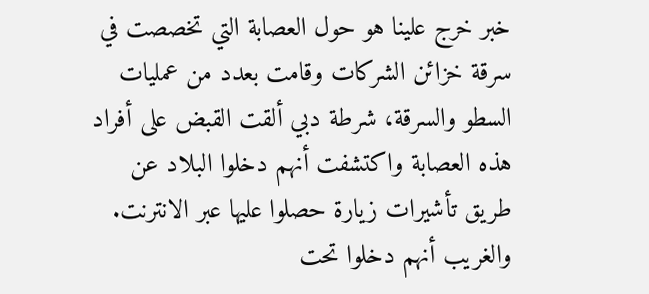خبر خرج علينا هو حول العصابة التي تخصصت في سرقة خزائن الشركات وقامت بعدد من عمليات السطو والسرقة، شرطة دبي ألقت القبض على أفراد هذه العصابة واكتشفت أنهم دخلوا البلاد عن طريق تأشيرات زيارة حصلوا عليها عبر الانترنت. والغريب أنهم دخلوا تحت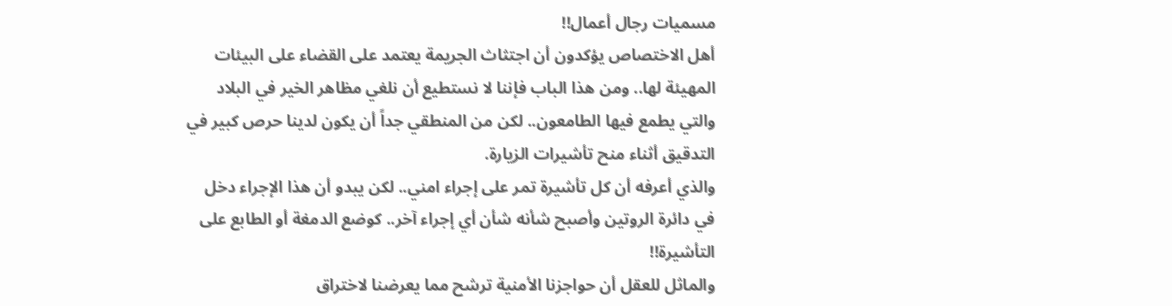مسميات رجال أعمال!!
أهل الاختصاص يؤكدون أن اجتثاث الجريمة يعتمد على القضاء على البيئات المهيئة لها.. ومن هذا الباب فإننا لا نستطيع أن نلغي مظاهر الخير في البلاد والتي يطمع فيها الطامعون.. لكن من المنطقي جداً أن يكون لدينا حرص كبير في التدقيق أثناء منح تأشيرات الزيارة.
والذي أعرفه أن كل تأشيرة تمر على إجراء امني.. لكن يبدو أن هذا الإجراء دخل في دائرة الروتين وأصبح شأنه شأن أي إجراء آخر.. كوضع الدمغة أو الطابع على التأشيرة!!
والماثل للعقل أن حواجزنا الأمنية ترشح مما يعرضنا لاختراق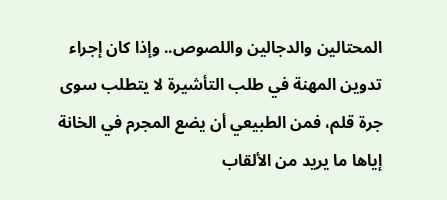المحتالين والدجالين واللصوص.. وإذا كان إجراء تدوين المهنة في طلب التأشيرة لا يتطلب سوى جرة قلم، فمن الطبيعي أن يضع المجرم في الخانة إياها ما يريد من الألقاب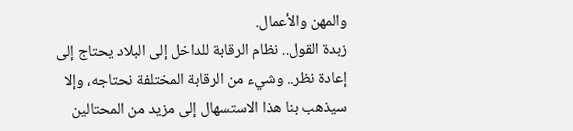والمهن والأعمال.
زبدة القول.. نظام الرقابة للداخل إلى البلاد يحتاج إلى إعادة نظر.. وشيء من الرقابة المختلفة نحتاجه، وإلا سيذهب بنا هذا الاستسهال إلى مزيد من المحتالين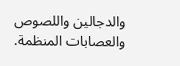والدجالين واللصوص والعصابات المنظمة.